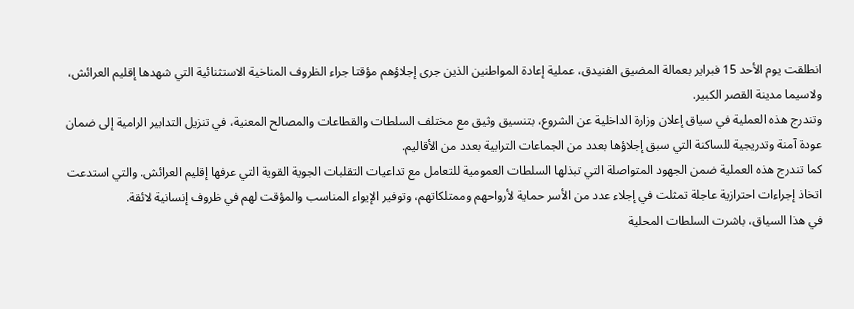انطلقت يوم الأحد 15 فبراير بعمالة المضيق الفنيدق، عملية إعادة المواطنين الذين جرى إجلاؤهم مؤقتا جراء الظروف المناخية الاستثنائية التي شهدها إقليم العرائش، ولاسيما مدينة القصر الكبير.
وتندرج هذه العملية في سياق إعلان وزارة الداخلية عن الشروع، بتنسيق وثيق مع مختلف السلطات والقطاعات والمصالح المعنية، في تنزيل التدابير الرامية إلى ضمان عودة آمنة وتدريجية للساكنة التي سبق إجلاؤها بعدد من الجماعات الترابية بعدد من الأقاليم.
كما تندرج هذه العملية ضمن الجهود المتواصلة التي تبذلها السلطات العمومية للتعامل مع تداعيات التقلبات الجوية القوية التي عرفها إقليم العرائش. والتي استدعت اتخاذ إجراءات احترازية عاجلة تمثلت في إجلاء عدد من الأسر حماية لأرواحهم وممتلكاتهم، وتوفير الإيواء المناسب والمؤقت لهم في ظروف إنسانية لائقة.
في هذا السياق، باشرت السلطات المحلية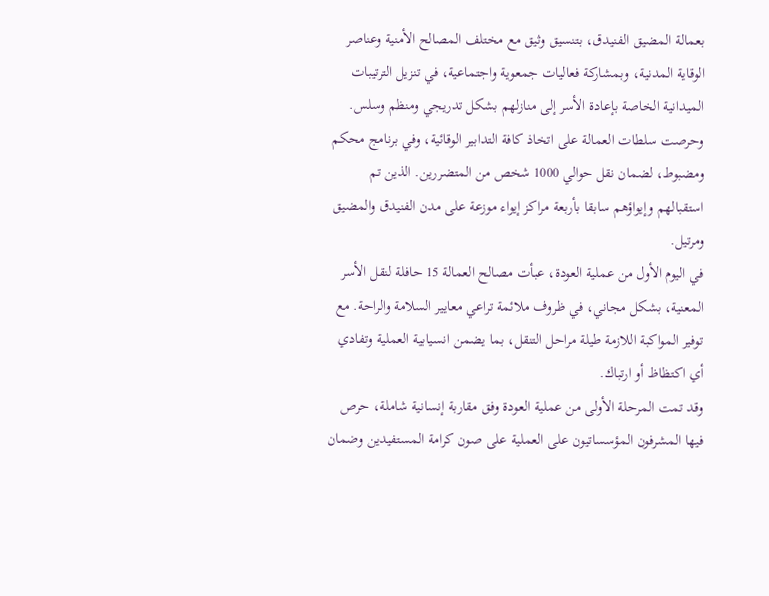بعمالة المضيق الفنيدق، بتنسيق وثيق مع مختلف المصالح الأمنية وعناصر الوقاية المدنية، وبمشاركة فعاليات جمعوية واجتماعية، في تنزيل الترتيبات الميدانية الخاصة بإعادة الأسر إلى منازلهم بشكل تدريجي ومنظم وسلس.
وحرصت سلطات العمالة على اتخاذ كافة التدابير الوقائية، وفي برنامج محكم ومضبوط، لضمان نقل حوالي 1000 شخص من المتضررين. الذين تم استقبالهم وإيواؤهم سابقا بأربعة مراكز إيواء موزعة على مدن الفنيدق والمضيق ومرتيل.
في اليوم الأول من عملية العودة، عبأت مصالح العمالة 15 حافلة لنقل الأسر المعنية، بشكل مجاني، في ظروف ملائمة تراعي معايير السلامة والراحة. مع توفير المواكبة اللازمة طيلة مراحل التنقل، بما يضمن انسيابية العملية وتفادي أي اكتظاظ أو ارتباك.
وقد تمت المرحلة الأولى من عملية العودة وفق مقاربة إنسانية شاملة، حرص فيها المشرفون المؤسساتيون على العملية على صون كرامة المستفيدين وضمان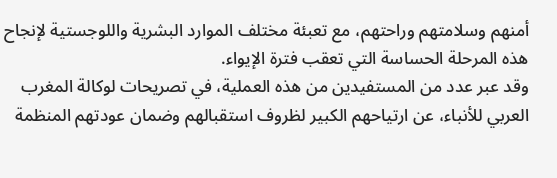أمنهم وسلامتهم وراحتهم، مع تعبئة مختلف الموارد البشرية واللوجستية لإنجاح هذه المرحلة الحساسة التي تعقب فترة الإيواء.
وقد عبر عدد من المستفيدين من هذه العملية، في تصريحات لوكالة المغرب العربي للأنباء، عن ارتياحهم الكبير لظروف استقبالهم وضمان عودتهم المنظمة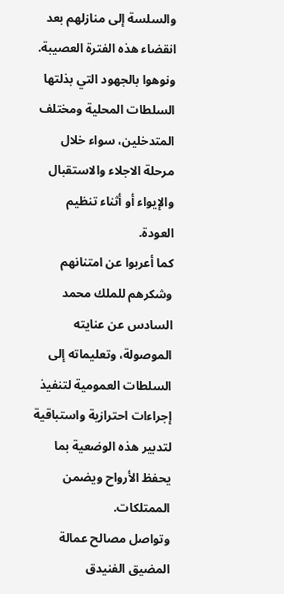والسلسة إلى منازلهم بعد انقضاء هذه الفترة العصيبة. ونوهوا بالجهود التي بذلتها السلطات المحلية ومختلف المتدخلين، سواء خلال مرحلة الاجلاء والاستقبال والإيواء أو أثناء تنظيم العودة.
كما أعربوا عن امتنانهم وشكرهم للملك محمد السادس عن عنايته الموصولة، وتعليماته إلى السلطات العمومية لتنفيذ إجراءات احترازية واستباقية لتدبير هذه الوضعية بما يحفظ الأرواح ويضمن الممتلكات.
وتواصل مصالح عمالة المضيق الفنيدق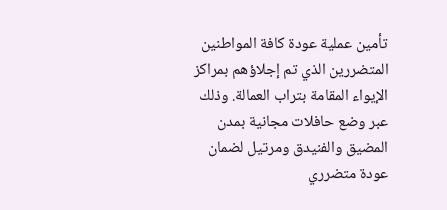تأمين عملية عودة كافة المواطنين المتضررين الذي تم إجلاؤهم بمراكز الإيواء المقامة بتراب العمالة. وذلك عبر وضع حافلات مجانية بمدن المضيق والفنيدق ومرتيل لضمان عودة متضرري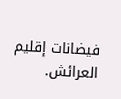فيضانات إقليم العرائش.